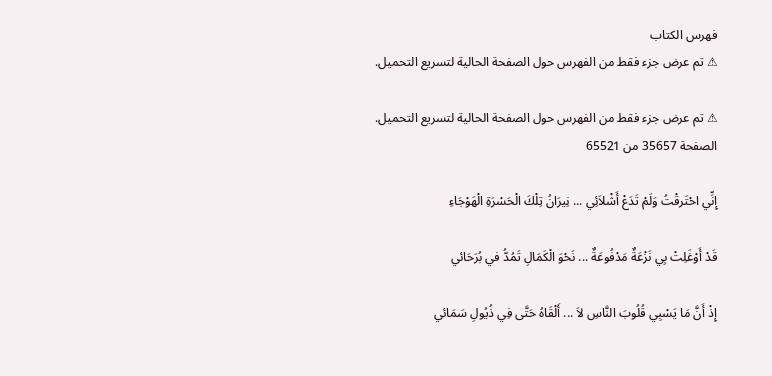فهرس الكتاب
⚠ تم عرض جزء فقط من الفهرس حول الصفحة الحالية لتسريع التحميل.

⚠ تم عرض جزء فقط من الفهرس حول الصفحة الحالية لتسريع التحميل.
الصفحة 35657 من 65521

إِنِّي احْتَرقْتُ وَلَمْ تَدَعْ أَشْلاَئِي ... نِيرَانُ تِلْكَ الْحَسْرَةِ الْهَوْجَاءِ

قَدْ أَوْغَلِتْ بِي نَزْعَةٌ مَدْفُوعَةٌ ... نَحْوَ الْكَمَالِ تَمُدُّ في بُرَحَائي

إِذْ أَنَّ مَا يَسْبِي قُلُوبَ النَّاسِ لاَ ... أَلْقَاهُ حَتَّى فِي ذُيُولِ سَمَائي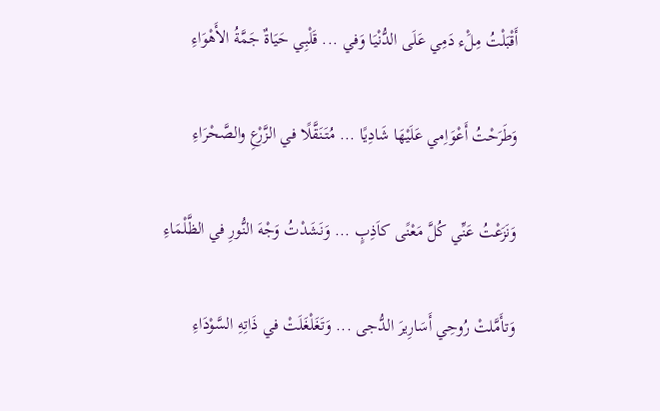أَقْبَلْتُ مِلَْء دَمِي عَلَى الدُّنْيَا وَفي ... قَلْبِي حَيَاةٌ جَمَّةُ الأَهْوَاءِ

وَطَرَحْتُ أَعْوَاِمي عَلَيْهَا شَادِيًا ... مُتَنَقَّلًا في الزَّرْعِ والصَّحْرَاءِ

وَنَزَعْتُ عَنِّي كُلَّ مَعْنًى كاَذِبٍ ... وَنَشَدْتُ وَجْهَ النُّورِ في الظَّلْمَاءِ

وَتأَمَّلتْ رُوحِي أَسَارِيرَ الدُّجى ... وَتَغَلْغَلَتْ في ذَاتِهِ السَّوْدَاءِ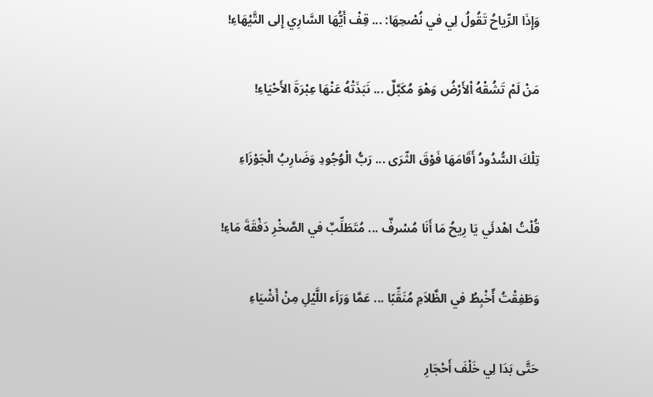وَإِذَا الرِّياحُ تَقُولُ لِي في نُصْحِهَا: ... قِفْ أَيُّهَا السَّارِي إِلى التَّيْهَاءِ!

مَنْ لَمْ تَشُقْهُ اْلأَرْضُ وَهْوَ مُكَبَّلٌ ... نَبَذَتْهُ عَنْهَا عِبْرَةَ الأَحْيَاءِ!

تِلْكَ السُّدُودُ أَقَامَهَا فَوْقَ الثّرَى ... رَبُّ الْوُجُودِ وَضَارِبُ الْجَوْزَاءِ

قُلْتُ اهْدئَي يَا رِيحُ مَا أَنَا مُسْرفٌ ... مُتَطَلِّبٌ في الصَّخْرِ دَفْقَةَ مَاءِ!

وَطَفِقْتُ أّخْبِطُ في الظَّلاَمِ مُنَقِّبًا ... عَمَّا وَرَاَء اللَّيْلِ مِنْ أَشْيَاءِ

حَتَّى بَدَا لِي خَلْفَ أَحْجَارِ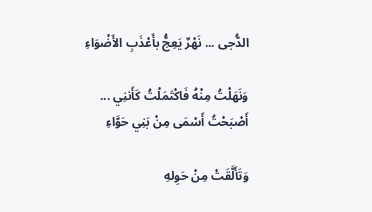الدُّجى ... نَهْرٌ يَعِجُّ بأَعْذَبِ الأَضْوَاءِ

وَنَهَلْتُ مِنْهُ فَاكْتَمَلْتُ كَأَننِي ... أَصْبَحْتُ أَسْمَى مِنْ بَنِي حَوَّاءِ

وَتَأَلَّقَتْ مِنْ حَوِلهِ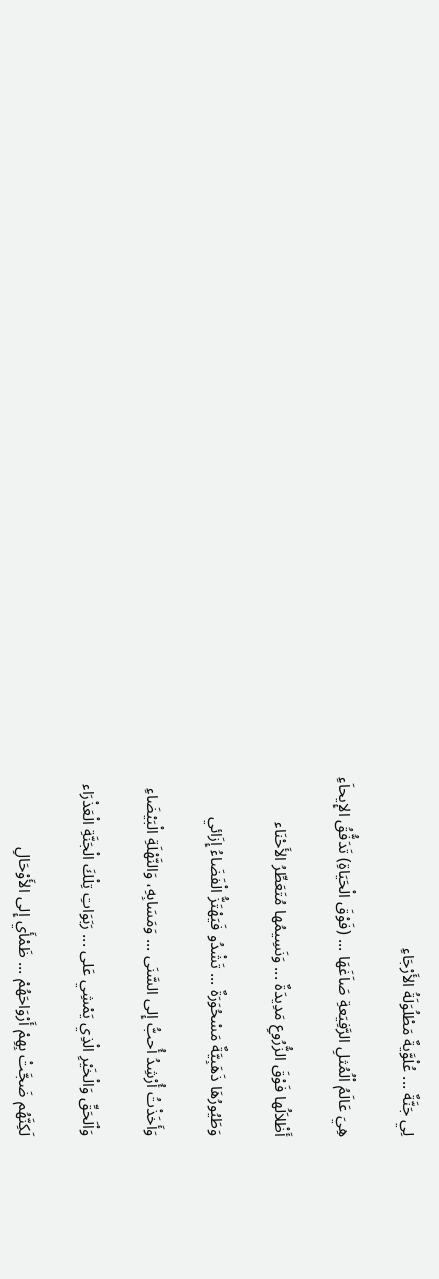لِي جَنَّةٌ ... عُلْوَّيةٌ مَطْلُوَلَةُ الأَرْجَاءِ

هِيَ عَالَمُ اْلُمُثلِ الرَّفِيَعةِ صَاَغَهَا ... (فَوْقَ الْحَيَاةِ) تَدَفُّقُ الإِيحاَءِ

أَظْلاَلُها فَوْقَ الزُّرُوعِ مَدِيدَةٌ ... وَنَسِيمُها مُتَعَطِّرُ الأَحْنَاء

وَطَيُورُهَا ذَهَبِيَّةٌ مَسْحُوَرَةٌ ... تَشْدُو فَيَهْتَزُّ الْفَضَاءُ إِزَائي

وَأَخَذْتُ أُرْشِدُ أُحبُّ إِلى السَّنَى ... وَمَسَابِهِ، وَالنَّهْلَةِ الْبَيْضَاءِ

وَاْلَحَقِّ وَالْخَيْرِ الْذِي يَمْشِي عَلى ... رَبَوَاتِ تِلْكَ الْجَنَّةِ الْعَذْرَاء

لَكِنَّهُم ضَجَّتْ بِهِمْ أَرْوَاحَهُمْ ... ظَمْأَي إِلى الأَوْحَالِ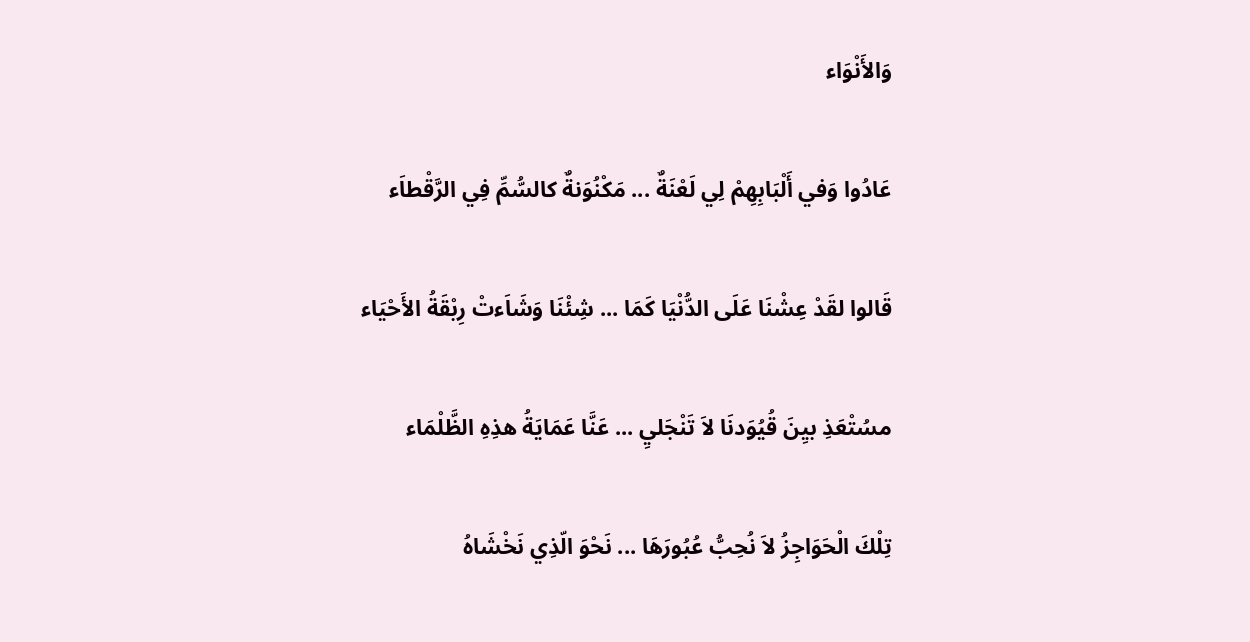وَالأَنْوَاء

عَادُوا وَفي أَلْبَابِهِمْ لِي لَعْنَةٌ ... مَكْنُوَنةٌ كالسُّمِّ فِي الرَّقْطاَء

قَالوا لقَدْ عِشْنَا عَلَى الدُّنْيَا كَمَا ... شِئْنَا وَشَاَءتْ رِبْقَةُ الأَحْيَاء

مسُتْعَذِ بيِنَ قُيُوَدنَا لاَ تَنْجَليِ ... عَنَّا عَمَايَةُ هذِهِ الظَّلْمَاء

تِلْكَ الْحَوَاجِزُ لاَ نُحِبُّ عُبُورَهَا ... نَحْوَ الّذِي نَخْشَاهُ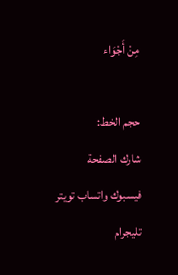مِنْ أَجْوَاء

حجم الخط:
شارك الصفحة
فيسبوك واتساب تويتر تليجرام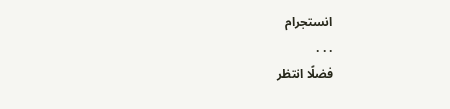انستجرام
. . .
فضلًا انتظر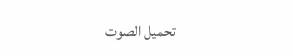تحميل الصوت